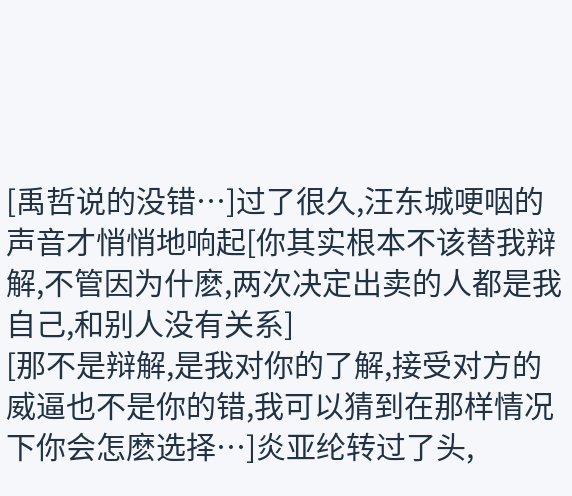[禹哲说的没错…]过了很久,汪东城哽咽的声音才悄悄地响起[你其实根本不该替我辩解,不管因为什麽,两次决定出卖的人都是我自己,和别人没有关系]
[那不是辩解,是我对你的了解,接受对方的威逼也不是你的错,我可以猜到在那样情况下你会怎麽选择…]炎亚纶转过了头,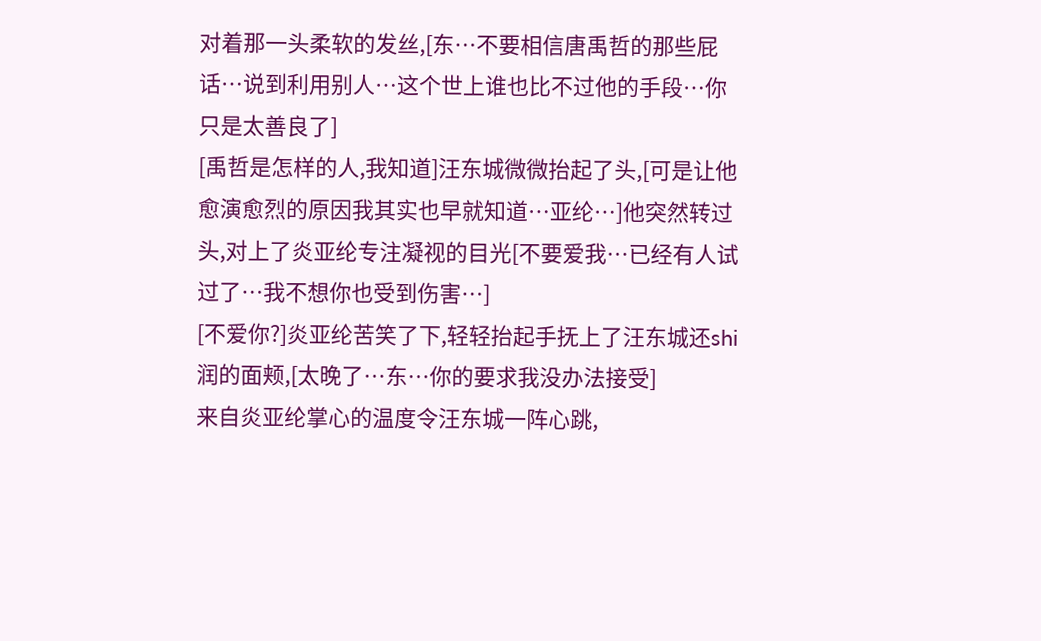对着那一头柔软的发丝,[东…不要相信唐禹哲的那些屁话…说到利用别人…这个世上谁也比不过他的手段…你只是太善良了]
[禹哲是怎样的人,我知道]汪东城微微抬起了头,[可是让他愈演愈烈的原因我其实也早就知道…亚纶…]他突然转过头,对上了炎亚纶专注凝视的目光[不要爱我…已经有人试过了…我不想你也受到伤害…]
[不爱你?]炎亚纶苦笑了下,轻轻抬起手抚上了汪东城还shi润的面颊,[太晚了…东…你的要求我没办法接受]
来自炎亚纶掌心的温度令汪东城一阵心跳,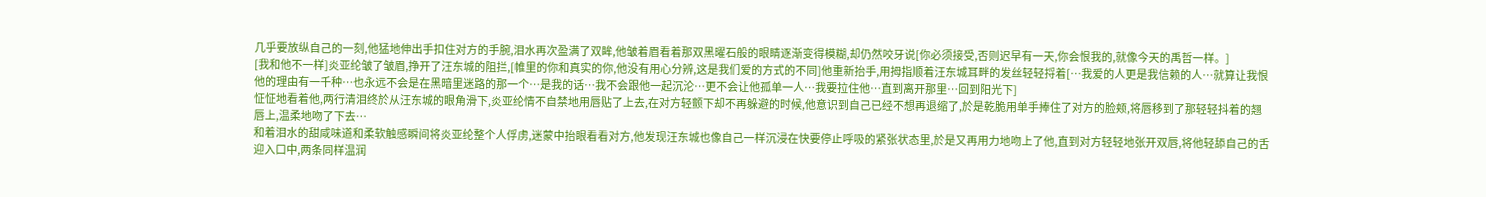几乎要放纵自己的一刻,他猛地伸出手扣住对方的手腕,泪水再次盈满了双眸,他皱着眉看着那双黑曜石般的眼睛逐渐变得模糊,却仍然咬牙说[你必须接受,否则迟早有一天,你会恨我的,就像今天的禹哲一样。]
[我和他不一样]炎亚纶皱了皱眉,挣开了汪东城的阻拦,[帷里的你和真实的你,他没有用心分辨,这是我们爱的方式的不同]他重新抬手,用拇指顺着汪东城耳畔的发丝轻轻捋着[…我爱的人更是我信赖的人…就算让我恨他的理由有一千种…也永远不会是在黑暗里迷路的那一个…是我的话…我不会跟他一起沉沦…更不会让他孤单一人…我要拉住他…直到离开那里…回到阳光下]
怔怔地看着他,两行清泪终於从汪东城的眼角滑下,炎亚纶情不自禁地用唇贴了上去,在对方轻颤下却不再躲避的时候,他意识到自己已经不想再退缩了,於是乾脆用单手捧住了对方的脸颊,将唇移到了那轻轻抖着的翘唇上,温柔地吻了下去…
和着泪水的甜咸味道和柔软触感瞬间将炎亚纶整个人俘虏,迷蒙中抬眼看看对方,他发现汪东城也像自己一样沉浸在快要停止呼吸的紧张状态里,於是又再用力地吻上了他,直到对方轻轻地张开双唇,将他轻舔自己的舌迎入口中,两条同样温润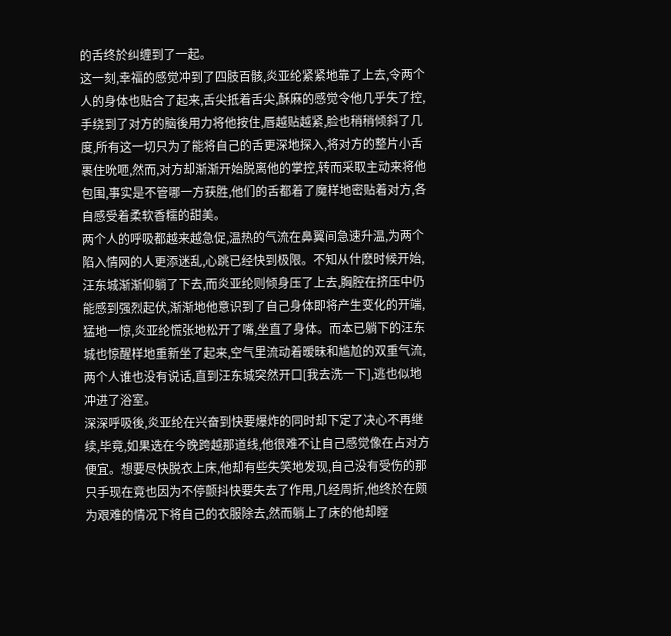的舌终於纠缠到了一起。
这一刻,幸福的感觉冲到了四肢百骸,炎亚纶紧紧地靠了上去,令两个人的身体也贴合了起来,舌尖抵着舌尖,酥麻的感觉令他几乎失了控,手绕到了对方的脑後用力将他按住,唇越贴越紧,脸也稍稍倾斜了几度,所有这一切只为了能将自己的舌更深地探入,将对方的整片小舌裹住吮咂,然而,对方却渐渐开始脱离他的掌控,转而采取主动来将他包围,事实是不管哪一方获胜,他们的舌都着了魔样地密贴着对方,各自感受着柔软香糯的甜美。
两个人的呼吸都越来越急促,温热的气流在鼻翼间急速升温,为两个陷入情网的人更添迷乱,心跳已经快到极限。不知从什麽时候开始,汪东城渐渐仰躺了下去,而炎亚纶则倾身压了上去,胸腔在挤压中仍能感到强烈起伏,渐渐地他意识到了自己身体即将产生变化的开端,猛地一惊,炎亚纶慌张地松开了嘴,坐直了身体。而本已躺下的汪东城也惊醒样地重新坐了起来,空气里流动着暧昧和尴尬的双重气流,两个人谁也没有说话,直到汪东城突然开口[我去洗一下],逃也似地冲进了浴室。
深深呼吸後,炎亚纶在兴奋到快要爆炸的同时却下定了决心不再继续,毕竟,如果选在今晚跨越那道线,他很难不让自己感觉像在占对方便宜。想要尽快脱衣上床,他却有些失笑地发现,自己没有受伤的那只手现在竟也因为不停颤抖快要失去了作用,几经周折,他终於在颇为艰难的情况下将自己的衣服除去,然而躺上了床的他却瞠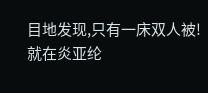目地发现,只有一床双人被!
就在炎亚纶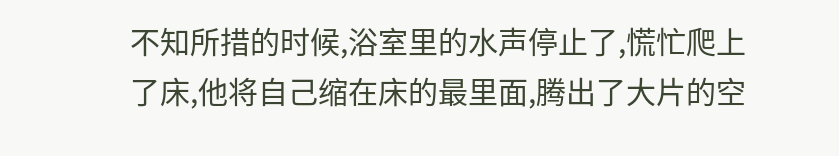不知所措的时候,浴室里的水声停止了,慌忙爬上了床,他将自己缩在床的最里面,腾出了大片的空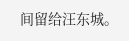间留给汪东城。